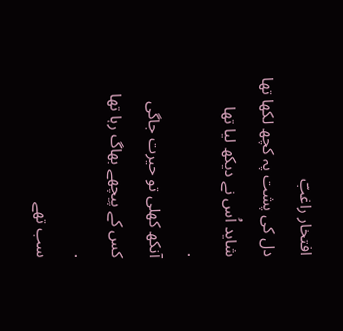افتخار راغبؔ
دل کی پشت پہ کچھ لکھا تھا
شاید اُس نے دیکھ لیا تھا
.
آنکھ کھلی تو حیرت جاگی
کس کے پیچھے بھاگ رہا تھا
.
سب تھے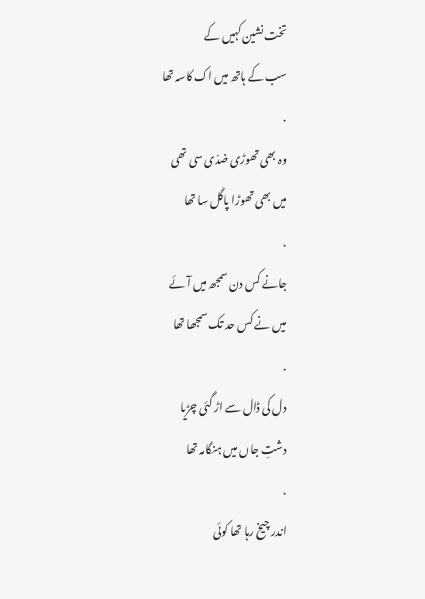تخت نشین کہیں کے
سب کے ہاتھ میں اک کاسہ تھا
.
وہ بھی تھوڑی ضدّی سی تھی
میں بھی تھوڑا پاگل سا تھا
.
جانے کس دن سمجھ میں آئے
میں نے کس حد تک سمجھا تھا
.
دل کی ڈال سے اڑ گئی چڑیا
دشتِ جاں میں ہنگامہ تھا
.
اندر چیخ رہا تھا کوئی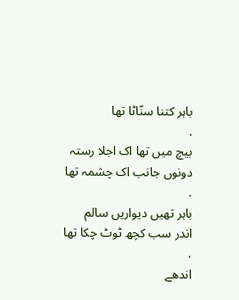باہر کتنا سنّاٹا تھا
.
بیچ میں تھا اک اجلا رستہ
دونوں جانب اک چشمہ تھا
.
باہر تھیں دیواریں سالم
اندر سب کچھ ٹوٹ چکا تھا
.
اندھے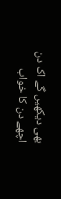بھی دیکھیں گے اک دن
اچھے دن کا خواب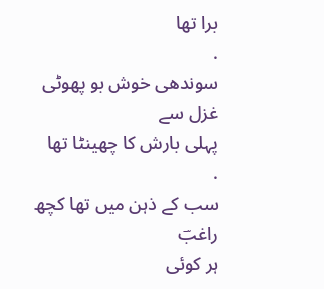برا تھا
.
سوندھی خوش بو پھوٹی غزل سے
پہلی بارش کا چھینٹا تھا
.
سب کے ذہن میں تھا کچھ راغبؔ
ہر کوئی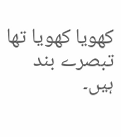کھویا کھویا تھا
تبصرے بند ہیں۔